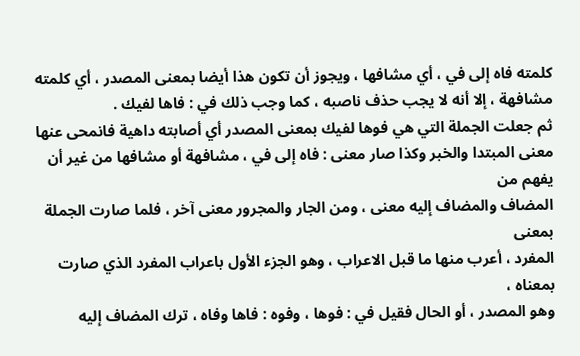كلمته فاه إلى في ، أي مشافها ، ويجوز أن تكون هذا أيضا بمعنى المصدر ، أي كلمته
مشافهة ، إلا أنه لا يجب حذف ناصبه ، كما وجب ذلك في : فاها لفيك .
ثم جعلت الجملة التي هي فوها لفيك بمعنى المصدر أي أصابته داهية فانمحى عنها
معنى المبتدا والخبر وكذا صار معنى : فاه إلى في ، مشافهة أو مشافها من غير أن يفهم من
المضاف والمضاف إليه معنى ، ومن الجار والمجرور معنى آخر ، فلما صارت الجملة بمعنى
المفرد ، أعرب منها ما قبل الاعراب ، وهو الجزء الأول باعراب المفرد الذي صارت بمعناه ،
وهو المصدر ، أو الحال فقيل في : فوها ، وفوه : فاها وفاه ، ترك المضاف إليه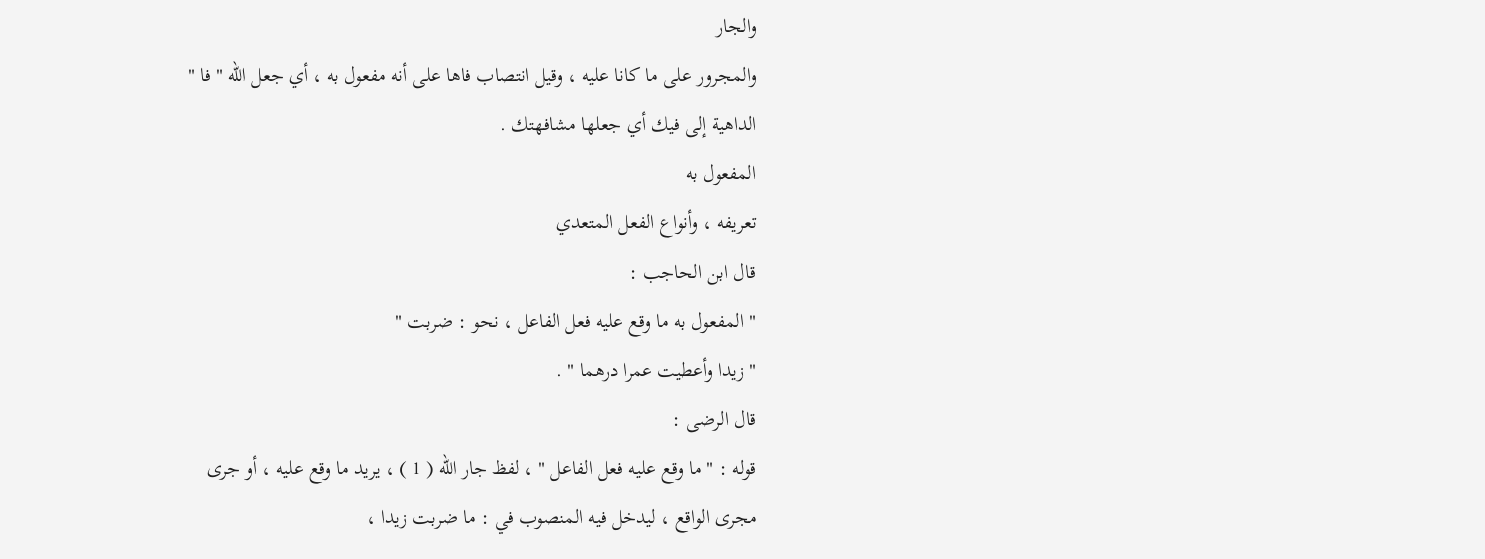والجار
والمجرور على ما كانا عليه ، وقيل انتصاب فاها على أنه مفعول به ، أي جعل الله " فا "
الداهية إلى فيك أي جعلها مشافهتك .
المفعول به
تعريفه ، وأنواع الفعل المتعدي
قال ابن الحاجب :
" المفعول به ما وقع عليه فعل الفاعل ، نحو : ضربت "
" زيدا وأعطيت عمرا درهما " .
قال الرضى :
قوله : " ما وقع عليه فعل الفاعل " ، لفظ جار الله ( 1 ) ، يريد ما وقع عليه ، أو جرى
مجرى الواقع ، ليدخل فيه المنصوب في : ما ضربت زيدا ،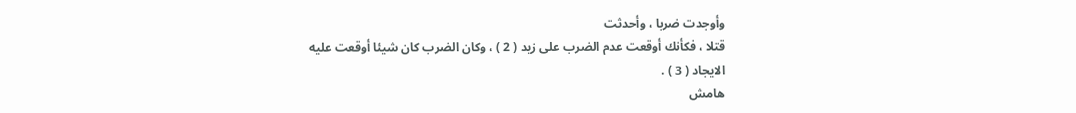وأوجدت ضربا ، وأحدثت
قتلا ، فكأنك أوقعت عدم الضرب على زيد ( 2 ) ، وكان الضرب كان شيئا أوقعت عليه
الايجاد ( 3 ) .
هامش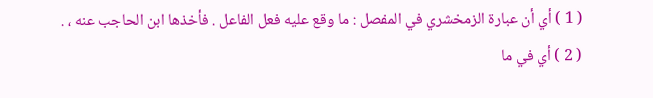( 1 ) أي أن عبارة الزمخشري في المفصل : ما وقع عليه فعل الفاعل . فأخذها ابن الحاجب عنه ، .
( 2 ) أي في ما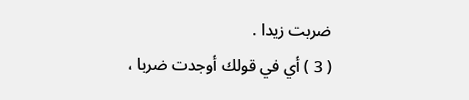ضربت زيدا .
( 3 ) أي في قولك أوجدت ضربا ،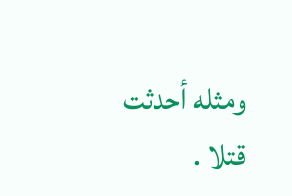ومثله أحدثت قتلا .